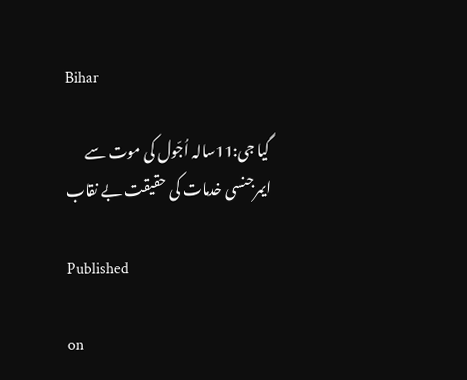Bihar

گیا جی:11سالہ اُجّول کی موت سے ایمرجنسی خدمات کی حقیقت بے نقاب

Published

on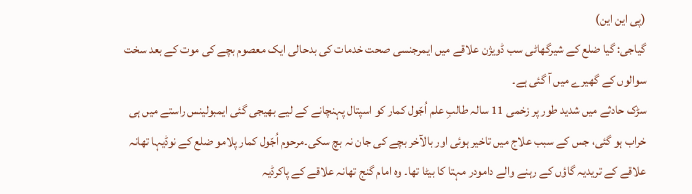(پی این این)
گیاجی: گیا ضلع کے شیرگھاٹی سب ڈویژن علاقے میں ایمرجنسی صحت خدمات کی بدحالی ایک معصوم بچے کی موت کے بعد سخت سوالوں کے گھیرے میں آ گئی ہے۔
سڑک حادثے میں شدید طور پر زخمی 11 سالہ طالبِ علم اُجّول کمار کو اسپتال پہنچانے کے لیے بھیجی گئی ایمبولینس راستے میں ہی خراب ہو گئی، جس کے سبب علاج میں تاخیر ہوئی اور بالآخر بچے کی جان نہ بچ سکی۔مرحوم اُجّول کمار پلامو ضلع کے نوڈیہا تھانہ علاقے کے تریدیہ گاؤں کے رہنے والے دامودر مہتا کا بیٹا تھا۔ وہ امام گنج تھانہ علاقے کے پاکرڈیہ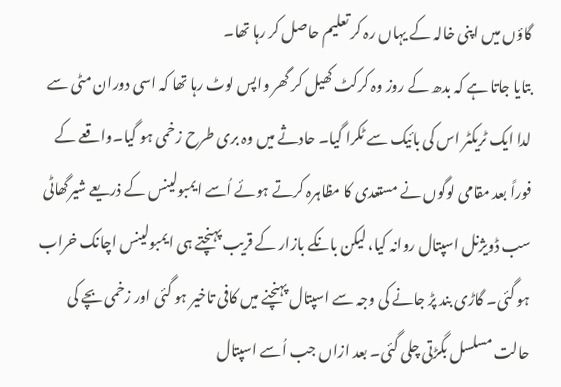گاؤں میں اپنی خالہ کے یہاں رہ کر تعلیم حاصل کر رہا تھا۔
بتایا جاتا ہے کہ بدھ کے روز وہ کرکٹ کھیل کر گھر واپس لوٹ رہا تھا کہ اسی دوران مٹی سے لدا ایک ٹریکٹر اس کی بائیک سے ٹکرا گیا۔ حادثے میں وہ بری طرح زخمی ہو گیا۔واقعے کے فوراً بعد مقامی لوگوں نے مستعدی کا مظاہرہ کرتے ہوئے اُسے ایمبولینس کے ذریعے شیرگھاٹی سب ڈویژنل اسپتال روانہ کیا، لیکن بانکے بازار کے قریب پہنچتے ہی ایمبولینس اچانک خراب ہو گئی۔ گاڑی بند پڑ جانے کی وجہ سے اسپتال پہنچنے میں کافی تاخیر ہو گئی اور زخمی بچے کی حالت مسلسل بگڑتی چلی گئی۔ بعد ازاں جب اُسے اسپتال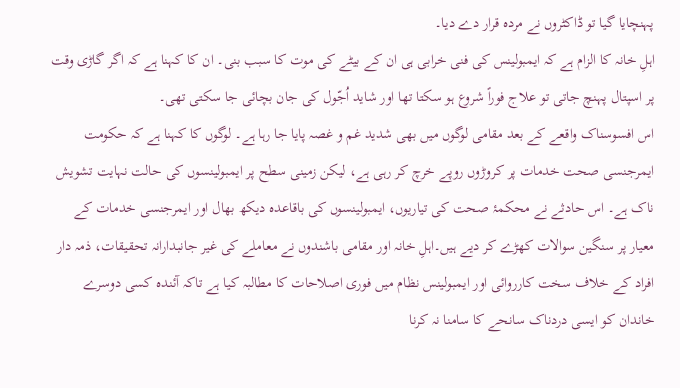پہنچایا گیا تو ڈاکٹروں نے مردہ قرار دے دیا۔
اہلِ خانہ کا الزام ہے کہ ایمبولینس کی فنی خرابی ہی ان کے بیٹے کی موت کا سبب بنی۔ ان کا کہنا ہے کہ اگر گاڑی وقت پر اسپتال پہنچ جاتی تو علاج فوراً شروع ہو سکتا تھا اور شاید اُجّول کی جان بچائی جا سکتی تھی۔
اس افسوسناک واقعے کے بعد مقامی لوگوں میں بھی شدید غم و غصہ پایا جا رہا ہے۔ لوگوں کا کہنا ہے کہ حکومت ایمرجنسی صحت خدمات پر کروڑوں روپے خرچ کر رہی ہے، لیکن زمینی سطح پر ایمبولینسوں کی حالت نہایت تشویش ناک ہے۔ اس حادثے نے محکمۂ صحت کی تیاریوں، ایمبولینسوں کی باقاعدہ دیکھ بھال اور ایمرجنسی خدمات کے معیار پر سنگین سوالات کھڑے کر دیے ہیں۔اہلِ خانہ اور مقامی باشندوں نے معاملے کی غیر جانبدارانہ تحقیقات، ذمہ دار افراد کے خلاف سخت کارروائی اور ایمبولینس نظام میں فوری اصلاحات کا مطالبہ کیا ہے تاکہ آئندہ کسی دوسرے خاندان کو ایسی دردناک سانحے کا سامنا نہ کرنا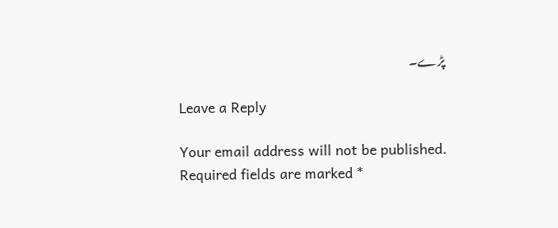پڑے۔

Leave a Reply

Your email address will not be published. Required fields are marked *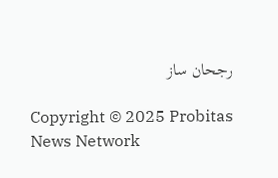رجحان ساز

Copyright © 2025 Probitas News Network